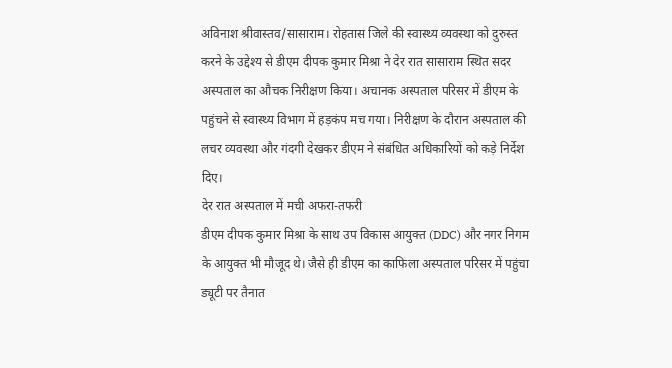अविनाश श्रीवास्तव/सासाराम। रोहतास जिले की स्वास्थ्य व्यवस्था को दुरुस्त करने के उद्देश्य से डीएम दीपक कुमार मिश्रा ने देर रात सासाराम स्थित सदर अस्पताल का औचक निरीक्षण किया। अचानक अस्पताल परिसर में डीएम के पहुंचने से स्वास्थ्य विभाग में हड़कंप मच गया। निरीक्षण के दौरान अस्पताल की लचर व्यवस्था और गंदगी देखकर डीएम ने संबंधित अधिकारियों को कड़े निर्देश दिए।
देर रात अस्पताल में मची अफरा-तफरी
डीएम दीपक कुमार मिश्रा के साथ उप विकास आयुक्त (DDC) और नगर निगम के आयुक्त भी मौजूद थे। जैसे ही डीएम का काफिला अस्पताल परिसर में पहुंचा ड्यूटी पर तैनात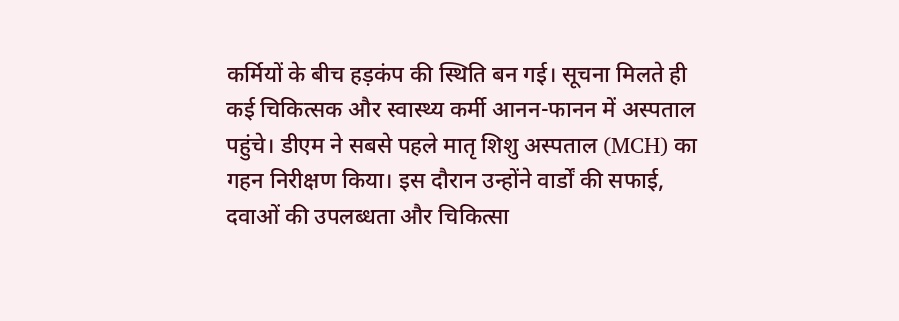कर्मियों के बीच हड़कंप की स्थिति बन गई। सूचना मिलते ही कई चिकित्सक और स्वास्थ्य कर्मी आनन-फानन में अस्पताल पहुंचे। डीएम ने सबसे पहले मातृ शिशु अस्पताल (MCH) का गहन निरीक्षण किया। इस दौरान उन्होंने वार्डों की सफाई, दवाओं की उपलब्धता और चिकित्सा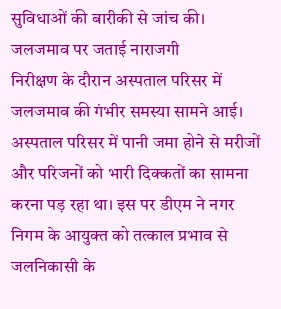सुविधाओं की बारीकी से जांच की।
जलजमाव पर जताई नाराजगी
निरीक्षण के दौरान अस्पताल परिसर में जलजमाव की गंभीर समस्या सामने आई। अस्पताल परिसर में पानी जमा होने से मरीजों और परिजनों को भारी दिक्कतों का सामना करना पड़ रहा था। इस पर डीएम ने नगर निगम के आयुक्त को तत्काल प्रभाव से जलनिकासी के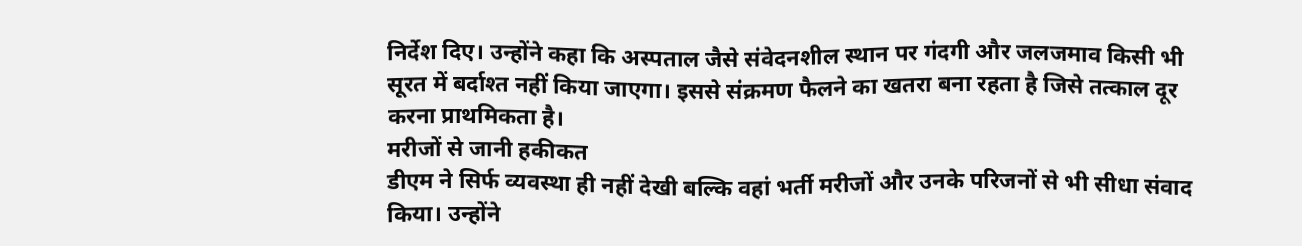निर्देश दिए। उन्होंने कहा कि अस्पताल जैसे संवेदनशील स्थान पर गंदगी और जलजमाव किसी भी सूरत में बर्दाश्त नहीं किया जाएगा। इससे संक्रमण फैलने का खतरा बना रहता है जिसे तत्काल दूर करना प्राथमिकता है।
मरीजों से जानी हकीकत
डीएम ने सिर्फ व्यवस्था ही नहीं देखी बल्कि वहां भर्ती मरीजों और उनके परिजनों से भी सीधा संवाद किया। उन्होंने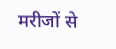मरीजों से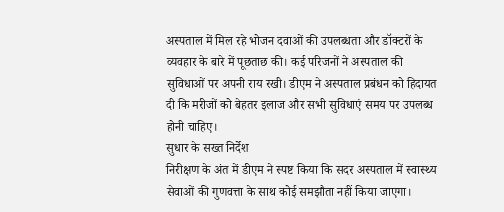अस्पताल में मिल रहे भोजन दवाओं की उपलब्धता और डॉक्टरों के व्यवहार के बारे में पूछताछ की। कई परिजनों ने अस्पताल की सुविधाओं पर अपनी राय रखी। डीएम ने अस्पताल प्रबंधन को हिदायत दी कि मरीजों को बेहतर इलाज और सभी सुविधाएं समय पर उपलब्ध होनी चाहिए।
सुधार के सख्त निर्देश
निरीक्षण के अंत में डीएम ने स्पष्ट किया कि सदर अस्पताल में स्वास्थ्य सेवाओं की गुणवत्ता के साथ कोई समझौता नहीं किया जाएगा।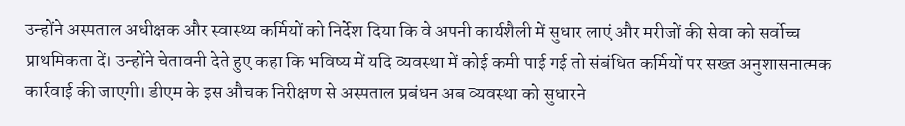उन्होंने अस्पताल अधीक्षक और स्वास्थ्य कर्मियों को निर्देश दिया कि वे अपनी कार्यशैली में सुधार लाएं और मरीजों की सेवा को सर्वोच्च प्राथमिकता दें। उन्होंने चेतावनी देते हुए कहा कि भविष्य में यदि व्यवस्था में कोई कमी पाई गई तो संबंधित कर्मियों पर सख्त अनुशासनात्मक कार्रवाई की जाएगी। डीएम के इस औचक निरीक्षण से अस्पताल प्रबंधन अब व्यवस्था को सुधारने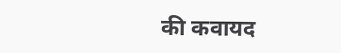की कवायद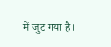में जुट गया है।